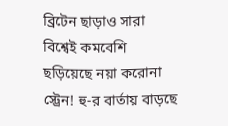ব্রিটেন ছাড়াও সারা বিশ্বেই কমবেশি ছড়িয়েছে নয়া করোনা স্ট্রেন! হু-র বার্তায় বাড়ছে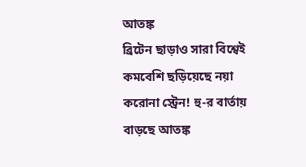আতঙ্ক
ব্রিটেন ছাড়াও সারা বিশ্বেই কমবেশি ছড়িয়েছে নয়া করোনা স্ট্রেন! হু-র বার্তায় বাড়ছে আতঙ্ক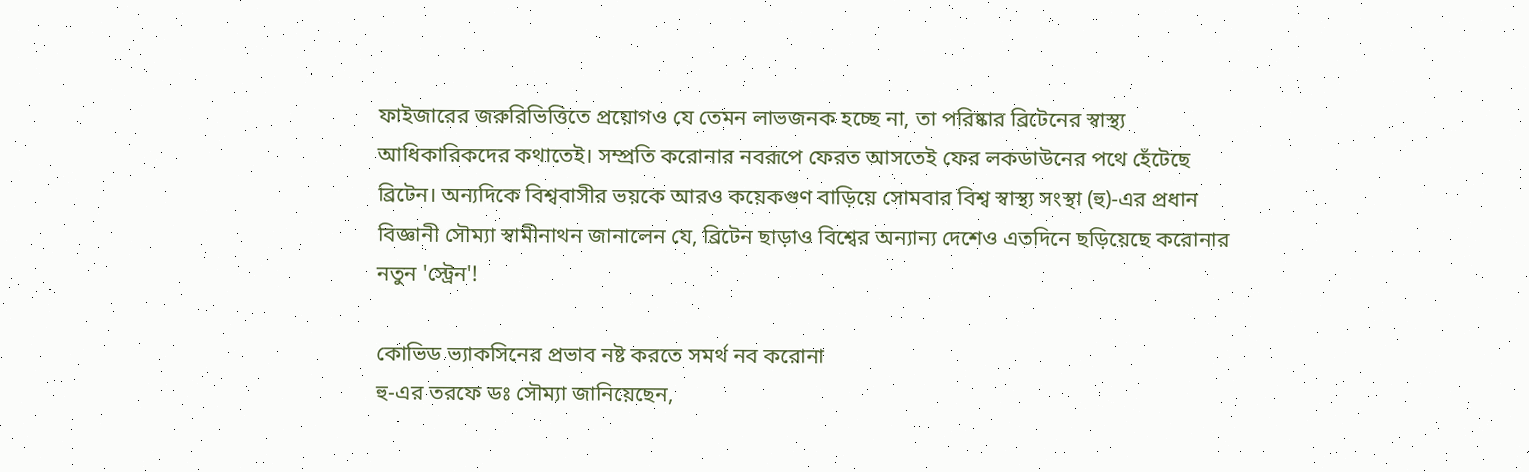ফাইজারের জরুরিভিত্তিতে প্রয়োগও যে তেমন লাভজনক হচ্ছে না, তা পরিষ্কার ব্রিটেনের স্বাস্থ্য আধিকারিকদের কথাতেই। সম্প্রতি করোনার নবরূপে ফেরত আসতেই ফের লকডাউনের পথে হেঁটেছে ব্রিটেন। অন্যদিকে বিশ্ববাসীর ভয়কে আরও কয়েকগুণ বাড়িয়ে সোমবার বিশ্ব স্বাস্থ্য সংস্থা (হু)-এর প্রধান বিজ্ঞানী সৌম্যা স্বামীনাথন জানালেন যে, ব্রিটেন ছাড়াও বিশ্বের অন্যান্য দেশেও এতদিনে ছড়িয়েছে করোনার নতুন 'স্ট্রেন'!

কোভিড ভ্যাকসিনের প্রভাব নষ্ট করতে সমর্থ নব করোনা
হু-এর তরফে ডঃ সৌম্যা জানিয়েছেন,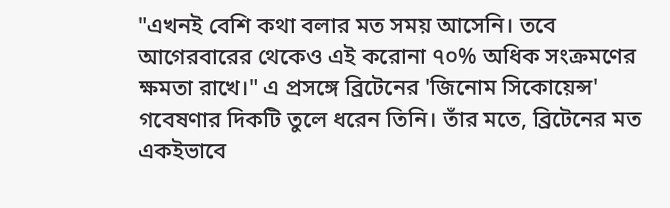"এখনই বেশি কথা বলার মত সময় আসেনি। তবে আগেরবারের থেকেও এই করোনা ৭০% অধিক সংক্রমণের ক্ষমতা রাখে।" এ প্রসঙ্গে ব্রিটেনের 'জিনোম সিকোয়েন্স' গবেষণার দিকটি তুলে ধরেন তিনি। তাঁর মতে, ব্রিটেনের মত একইভাবে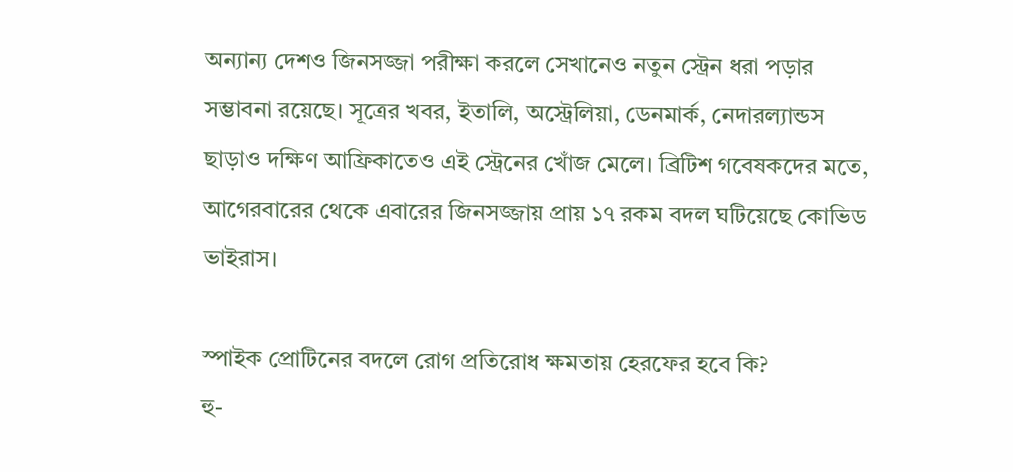অন্যান্য দেশও জিনসজ্জা পরীক্ষা করলে সেখানেও নতুন স্ট্রেন ধরা পড়ার সম্ভাবনা রয়েছে। সূত্রের খবর, ইতালি, অস্ট্রেলিয়া, ডেনমার্ক, নেদারল্যান্ডস ছাড়াও দক্ষিণ আফ্রিকাতেও এই স্ট্রেনের খোঁজ মেলে। ব্রিটিশ গবেষকদের মতে, আগেরবারের থেকে এবারের জিনসজ্জায় প্রায় ১৭ রকম বদল ঘটিয়েছে কোভিড ভাইরাস।

স্পাইক প্রোটিনের বদলে রোগ প্রতিরোধ ক্ষমতায় হেরফের হবে কি?
হু-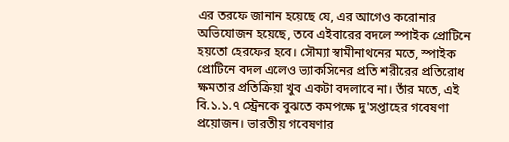এর তরফে জানান হয়েছে যে, এর আগেও করোনার অভিযোজন হয়েছে, তবে এইবারের বদলে স্পাইক প্রোটিনে হয়তো হেরফের হবে। সৌম্যা স্বামীনাথনের মতে, স্পাইক প্রোটিনে বদল এলেও ভ্যাকসিনের প্রতি শরীরের প্রতিরোধ ক্ষমতার প্রতিক্রিয়া খুব একটা বদলাবে না। তাঁর মতে, এই বি.১.১.৭ স্ট্রেনকে বুঝতে কমপক্ষে দু'সপ্তাহের গবেষণা প্রয়োজন। ভারতীয় গবেষণার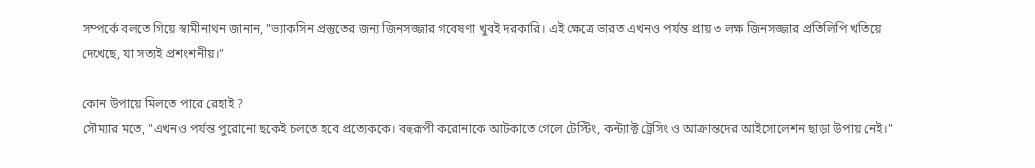সম্পর্কে বলতে গিয়ে স্বামীনাথন জানান, "ভ্যাকসিন প্রস্তুতের জন্য জিনসজ্জার গবেষণা খুবই দরকারি। এই ক্ষেত্রে ভারত এখনও পর্যন্ত প্রায় ৩ লক্ষ জিনসজ্জার প্রতিলিপি খতিয়ে দেখেছে, যা সত্যই প্রশংশনীয়।"

কোন উপায়ে মিলতে পারে রেহাই ?
সৌম্যার মতে, "এখনও পর্যন্ত পুরোনো ছকেই চলতে হবে প্রত্যেককে। বহুরূপী করোনাকে আটকাতে গেলে টেস্টিং, কন্ট্যাক্ট ট্রেসিং ও আক্রান্তদের আইসোলেশন ছাড়া উপায় নেই।"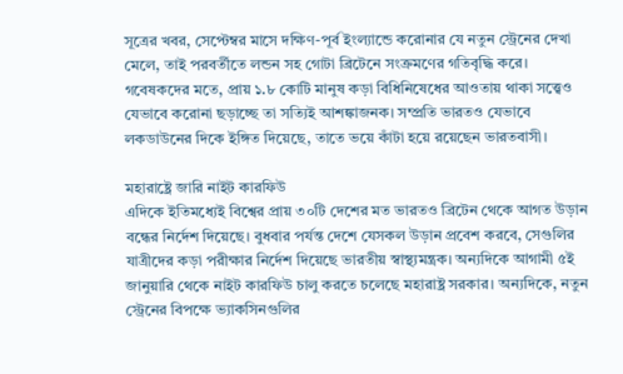সূত্রের খবর, সেপ্টেম্বর মাসে দক্ষিণ-পূর্ব ইংল্যান্ডে করোনার যে নতুন স্ট্রেনের দেখা মেলে, তাই পরবর্তীতে লন্ডন সহ গোটা ব্রিটেনে সংক্রমণের গতিবৃদ্ধি করে। গবেষকদের মতে, প্রায় ১.৮ কোটি মানুষ কড়া বিধিনিষেধের আওতায় থাকা সত্ত্বেও যেভাবে করোনা ছড়াচ্ছে তা সত্যিই আশঙ্কাজনক। সম্প্রতি ভারতও যেভাবে লকডাউনের দিকে ইঙ্গিত দিয়েছে, তাতে ভয়ে কাঁটা হয়ে রয়েছেন ভারতবাসী।

মহারাষ্ট্রে জারি নাইট কারফিউ
এদিকে ইতিমধ্যেই বিশ্বের প্রায় ৩০টি দেশের মত ভারতও ব্রিটেন থেকে আগত উড়ান বন্ধের নির্দেশ দিয়েছে। বুধবার পর্যন্ত দেশে যেসকল উড়ান প্রবেশ করবে, সেগুলির যাত্রীদের কড়া পরীক্ষার নির্দেশ দিয়েছে ভারতীয় স্বাস্থ্যমন্ত্রক। অন্যদিকে আগামী ৫ই জানুয়ারি থেকে নাইট কারফিউ চালু করতে চলেছে মহারাষ্ট্র সরকার। অন্যদিকে, নতুন স্ট্রেনের বিপক্ষে ভ্যাকসিনগুলির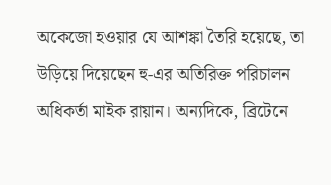অকেজো হওয়ার যে আশঙ্কা তৈরি হয়েছে, তা উড়িয়ে দিয়েছেন হু-এর অতিরিক্ত পরিচালন অধিকর্তা মাইক রায়ান। অন্যদিকে, ব্রিটেনে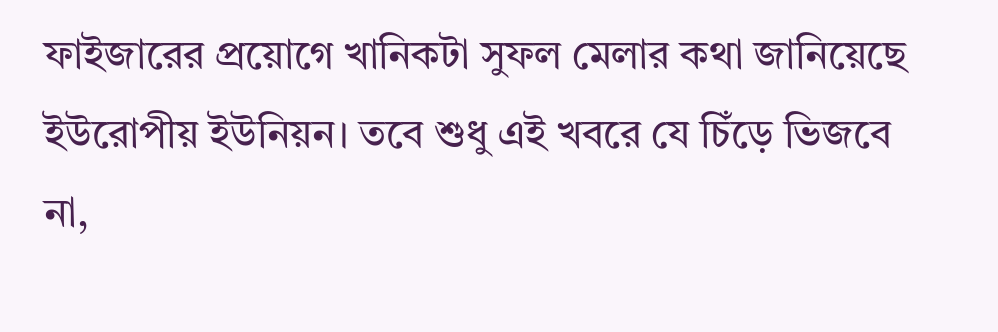ফাইজারের প্রয়োগে খানিকটা সুফল মেলার কথা জানিয়েছে ইউরোপীয় ইউনিয়ন। তবে শুধু এই খবরে যে চিঁড়ে ভিজবে না,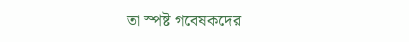তা স্পষ্ট গবেষকদের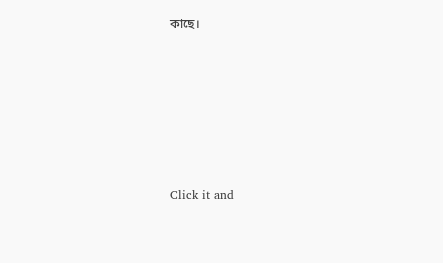কাছে।












Click it and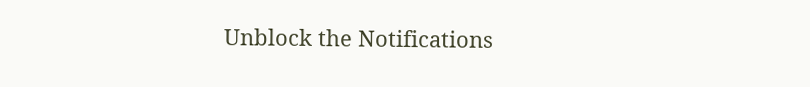Unblock the Notifications